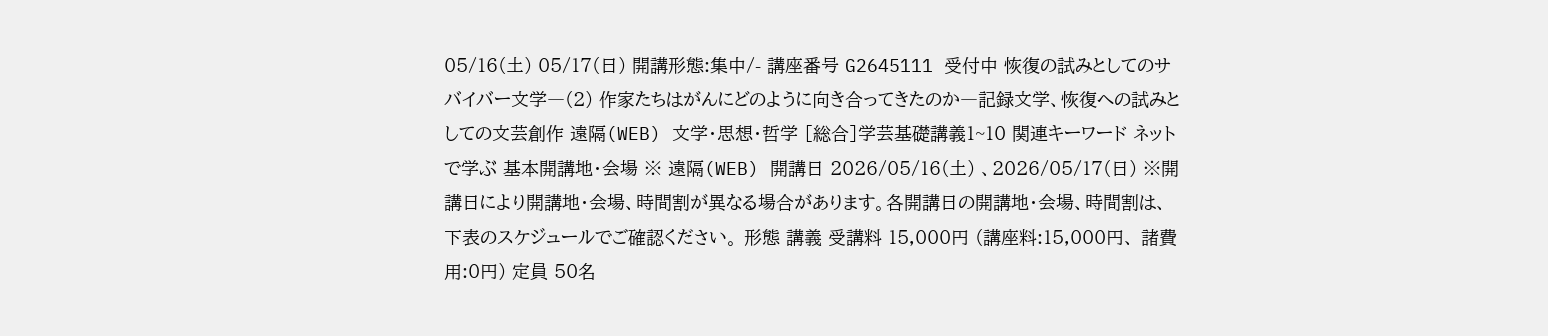05/16(土) 05/17(日) 開講形態:集中/- 講座番号 G2645111 受付中 恢復の試みとしてのサバイバー文学―(2) 作家たちはがんにどのように向き合ってきたのか―記録文学、恢復への試みとしての文芸創作 遠隔(WEB) 文学・思想・哲学 [総合]学芸基礎講義1~10 関連キーワード ネットで学ぶ 基本開講地・会場 ※ 遠隔(WEB) 開講日 2026/05/16(土) 、2026/05/17(日) ※開講日により開講地・会場、時間割が異なる場合があります。各開講日の開講地・会場、時間割は、下表のスケジュールでご確認ください。 形態 講義 受講料 15,000円 (講座料:15,000円、 諸費用:0円) 定員 50名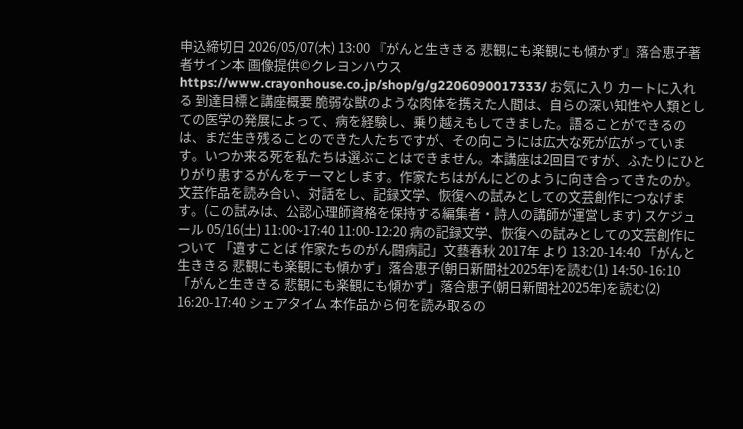申込締切日 2026/05/07(木) 13:00 『がんと生ききる 悲観にも楽観にも傾かず』落合恵子著者サイン本 画像提供©クレヨンハウス https://www.crayonhouse.co.jp/shop/g/g2206090017333/ お気に入り カートに入れる 到達目標と講座概要 脆弱な獣のような肉体を携えた人間は、自らの深い知性や人類としての医学の発展によって、病を経験し、乗り越えもしてきました。語ることができるのは、まだ生き残ることのできた人たちですが、その向こうには広大な死が広がっています。いつか来る死を私たちは選ぶことはできません。本講座は2回目ですが、ふたりにひとりがり患するがんをテーマとします。作家たちはがんにどのように向き合ってきたのか。文芸作品を読み合い、対話をし、記録文学、恢復への試みとしての文芸創作につなげます。(この試みは、公認心理師資格を保持する編集者・詩人の講師が運営します) スケジュール 05/16(土) 11:00~17:40 11:00-12:20 病の記録文学、恢復への試みとしての文芸創作について 「遺すことば 作家たちのがん闘病記」文藝春秋 2017年 より 13:20-14:40 「がんと生ききる 悲観にも楽観にも傾かず」落合恵子(朝日新聞社2025年)を読む(1) 14:50-16:10 「がんと生ききる 悲観にも楽観にも傾かず」落合恵子(朝日新聞社2025年)を読む(2) 16:20-17:40 シェアタイム 本作品から何を読み取るの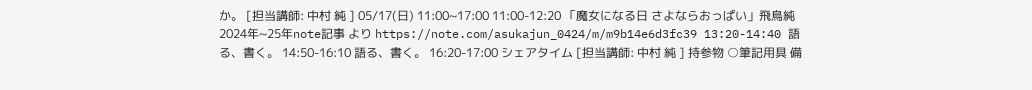か。 [担当講師: 中村 純 ] 05/17(日) 11:00~17:00 11:00-12:20 「魔女になる日 さよならおっぱい」飛鳥純 2024年~25年note記事 より https://note.com/asukajun_0424/m/m9b14e6d3fc39 13:20-14:40 語る、書く。 14:50-16:10 語る、書く。 16:20-17:00 シェアタイム [担当講師: 中村 純 ] 持参物 ○筆記用具 備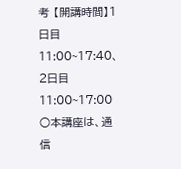考 【開講時間】1日目11:00~17:40、2日目11:00~17:00 ○本講座は、通信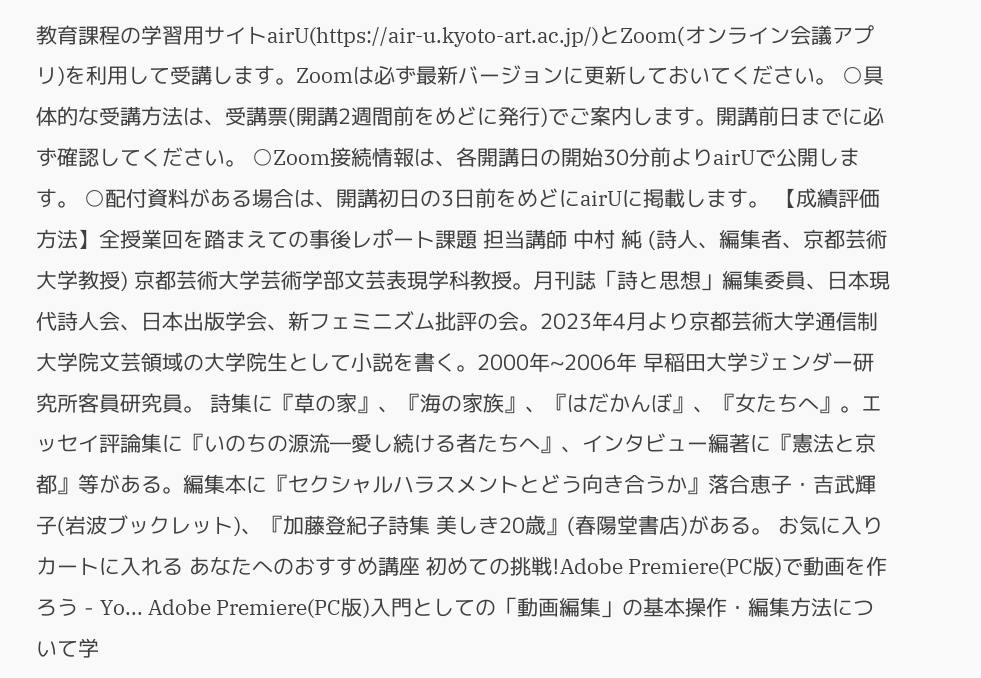教育課程の学習用サイトairU(https://air-u.kyoto-art.ac.jp/)とZoom(オンライン会議アプリ)を利用して受講します。Zoomは必ず最新バージョンに更新しておいてください。 ○具体的な受講方法は、受講票(開講2週間前をめどに発行)でご案内します。開講前日までに必ず確認してください。 ○Zoom接続情報は、各開講日の開始30分前よりairUで公開します。 ○配付資料がある場合は、開講初日の3日前をめどにairUに掲載します。 【成績評価方法】全授業回を踏まえての事後レポート課題 担当講師 中村 純 (詩人、編集者、京都芸術大学教授) 京都芸術大学芸術学部文芸表現学科教授。月刊誌「詩と思想」編集委員、日本現代詩人会、日本出版学会、新フェミニズム批評の会。2023年4月より京都芸術大学通信制大学院文芸領域の大学院生として小説を書く。2000年~2006年 早稲田大学ジェンダー研究所客員研究員。 詩集に『草の家』、『海の家族』、『はだかんぼ』、『女たちへ』。エッセイ評論集に『いのちの源流―愛し続ける者たちへ』、インタビュー編著に『憲法と京都』等がある。編集本に『セクシャルハラスメントとどう向き合うか』落合恵子・吉武輝子(岩波ブックレット)、『加藤登紀子詩集 美しき20歳』(春陽堂書店)がある。 お気に入り カートに入れる あなたへのおすすめ講座 初めての挑戦!Adobe Premiere(PC版)で動画を作ろう - Yo... Adobe Premiere(PC版)入門としての「動画編集」の基本操作・編集方法について学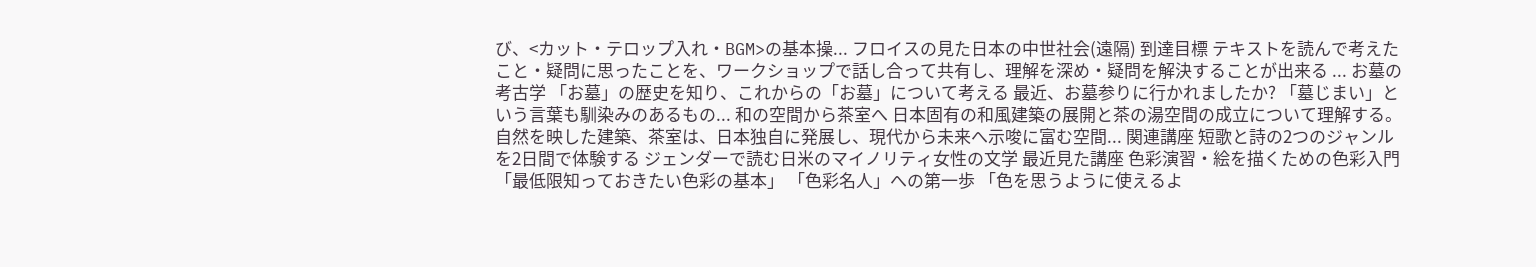び、<カット・テロップ入れ・BGM>の基本操... フロイスの見た日本の中世社会(遠隔) 到達目標 テキストを読んで考えたこと・疑問に思ったことを、ワークショップで話し合って共有し、理解を深め・疑問を解決することが出来る ... お墓の考古学 「お墓」の歴史を知り、これからの「お墓」について考える 最近、お墓参りに行かれましたか? 「墓じまい」という言葉も馴染みのあるもの... 和の空間から茶室へ 日本固有の和風建築の展開と茶の湯空間の成立について理解する。 自然を映した建築、茶室は、日本独自に発展し、現代から未来へ示唆に富む空間... 関連講座 短歌と詩の2つのジャンルを2日間で体験する ジェンダーで読む日米のマイノリティ女性の文学 最近見た講座 色彩演習・絵を描くための色彩入門「最低限知っておきたい色彩の基本」 「色彩名人」への第一歩 「色を思うように使えるよ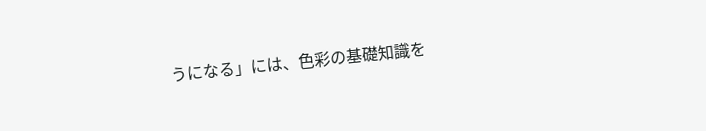うになる」には、色彩の基礎知識を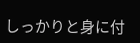しっかりと身に付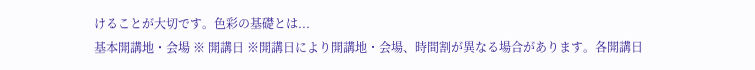けることが大切です。色彩の基礎とは...
基本開講地・会場 ※ 開講日 ※開講日により開講地・会場、時間割が異なる場合があります。各開講日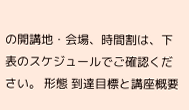の開講地・会場、時間割は、下表のスケジュールでご確認ください。 形態 到達目標と講座概要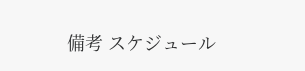備考 スケジュール